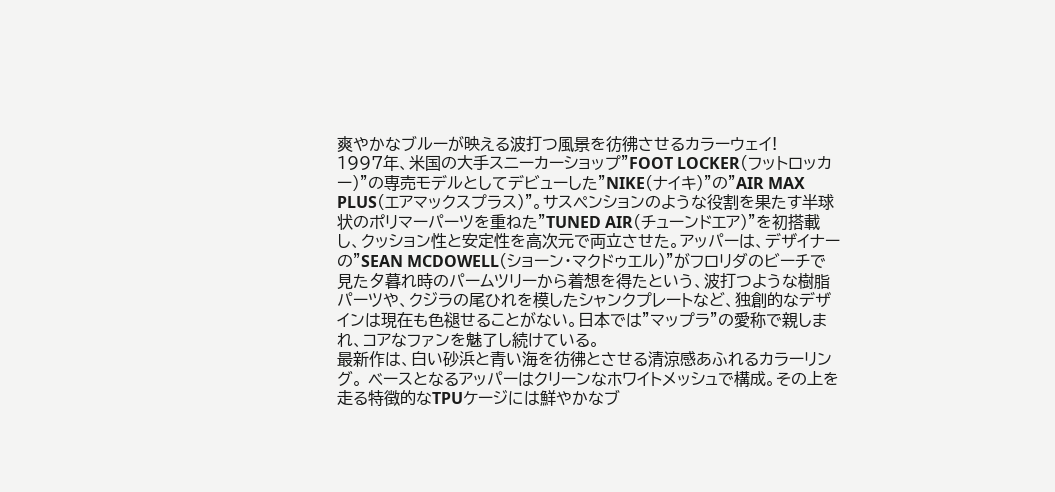爽やかなブルーが映える波打つ風景を彷彿させるカラーウェイ!
1997年、米国の大手スニーカーショップ"FOOT LOCKER(フットロッカー)"の専売モデルとしてデビューした"NIKE(ナイキ)"の"AIR MAX PLUS(エアマックスプラス)"。サスペンションのような役割を果たす半球状のポリマーパーツを重ねた"TUNED AIR(チューンドエア)"を初搭載し、クッション性と安定性を高次元で両立させた。アッパーは、デザイナーの"SEAN MCDOWELL(ショーン・マクドゥエル)"がフロリダのビーチで見た夕暮れ時のパームツリーから着想を得たという、波打つような樹脂パーツや、クジラの尾ひれを模したシャンクプレートなど、独創的なデザインは現在も色褪せることがない。日本では"マップラ"の愛称で親しまれ、コアなファンを魅了し続けている。
最新作は、白い砂浜と青い海を彷彿とさせる清涼感あふれるカラーリング。 ベースとなるアッパーはクリーンなホワイトメッシュで構成。その上を走る特徴的なTPUケージには鮮やかなブ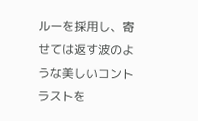ルーを採用し、寄せては返す波のような美しいコントラストを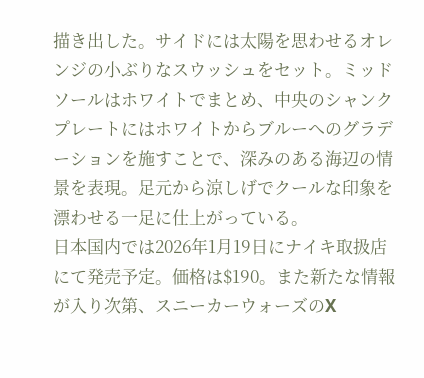描き出した。サイドには太陽を思わせるオレンジの小ぶりなスウッシュをセット。ミッドソールはホワイトでまとめ、中央のシャンクプレートにはホワイトからブルーへのグラデーションを施すことで、深みのある海辺の情景を表現。足元から涼しげでクールな印象を漂わせる一足に仕上がっている。
日本国内では2026年1月19日にナイキ取扱店にて発売予定。価格は$190。また新たな情報が入り次第、スニーカーウォーズのX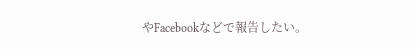やFacebookなどで報告したい。